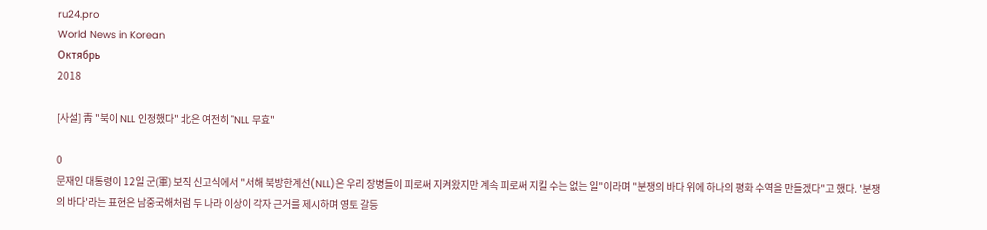ru24.pro
World News in Korean
Октябрь
2018

[사설] 靑 "북이 NLL 인정했다" 北은 여전히 "NLL 무효"

0
문재인 대통령이 12일 군(軍) 보직 신고식에서 "서해 북방한계선(NLL)은 우리 장병들이 피로써 지켜왔지만 계속 피로써 지킬 수는 없는 일"이라며 "분쟁의 바다 위에 하나의 평화 수역을 만들겠다"고 했다. '분쟁의 바다'라는 표현은 남중국해처럼 두 나라 이상이 각자 근거를 제시하며 영토 갈등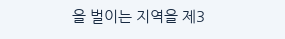을 벌이는 지역을 제3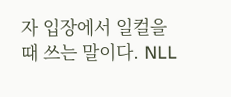자 입장에서 일컬을 때 쓰는 말이다. NLL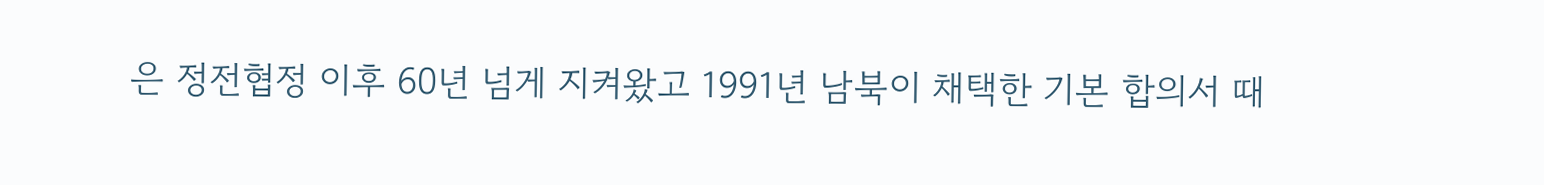은 정전협정 이후 60년 넘게 지켜왔고 1991년 남북이 채택한 기본 합의서 때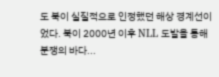도 북이 실질적으로 인정했던 해상 경계선이었다. 북이 2000년 이후 NLL 도발을 통해 분쟁의 바다...